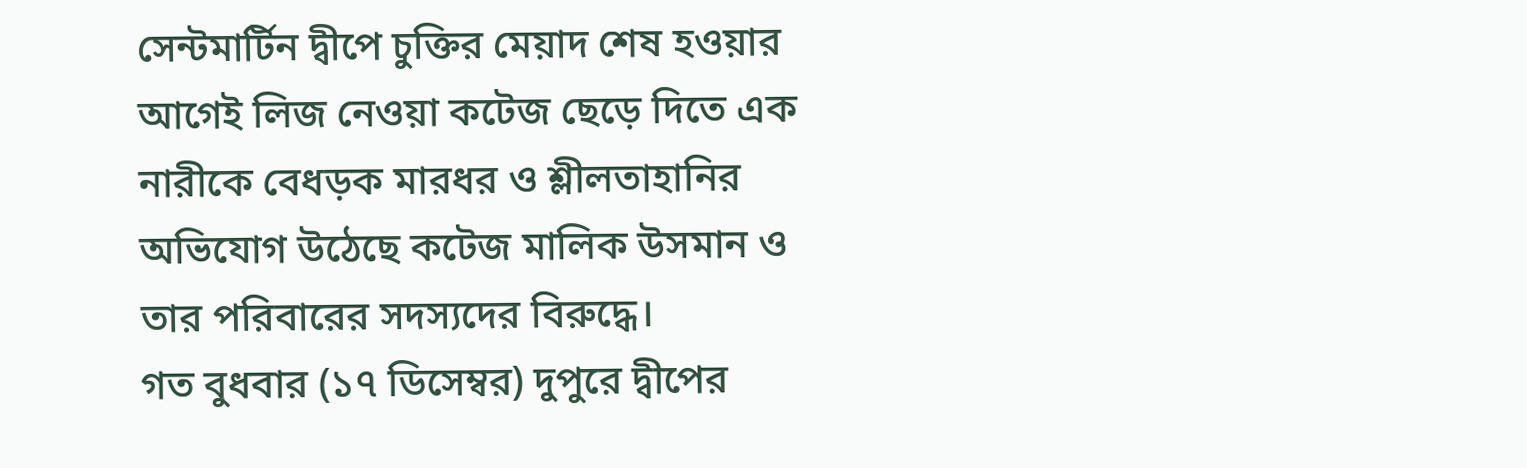সেন্টমার্টিন দ্বীপে চুক্তির মেয়াদ শেষ হওয়ার আগেই লিজ নেওয়া কটেজ ছেড়ে দিতে এক নারীকে বেধড়ক মারধর ও শ্লীলতাহানির অভিযোগ উঠেছে কটেজ মালিক উসমান ও তার পরিবারের সদস্যদের বিরুদ্ধে।
গত বুধবার (১৭ ডিসেম্বর) দুপুরে দ্বীপের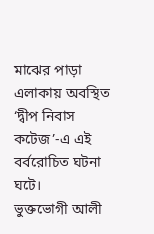মাঝের পাড়া এলাকায় অবস্থিত ‘দ্বীপ নিবাস কটেজ’-এ এই বর্বরোচিত ঘটনা ঘটে।
ভুক্তভোগী আলী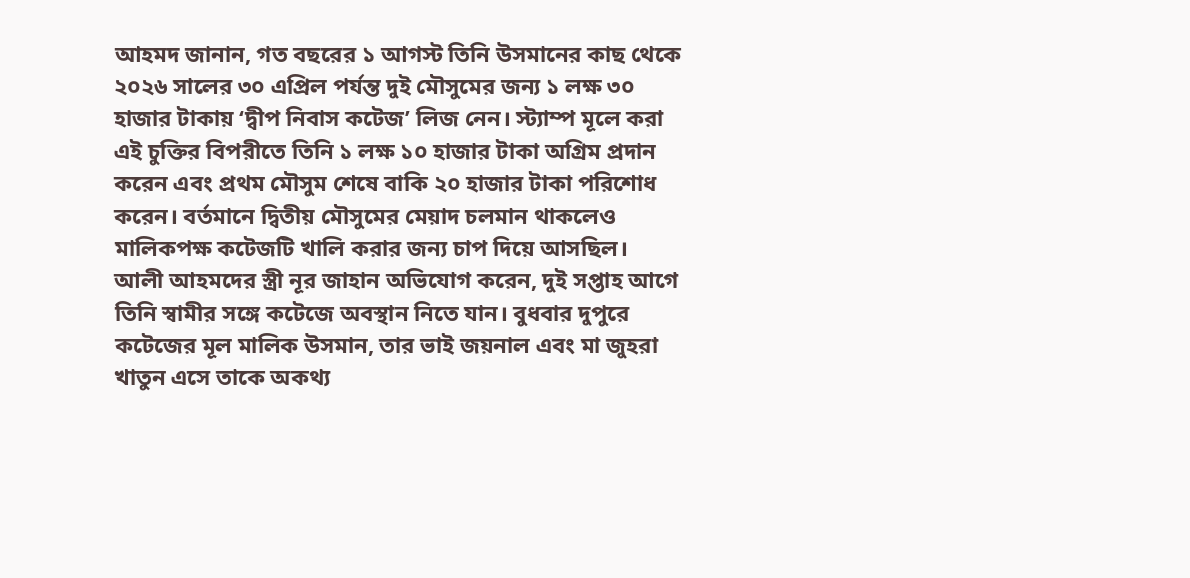আহমদ জানান, গত বছরের ১ আগস্ট তিনি উসমানের কাছ থেকে ২০২৬ সালের ৩০ এপ্রিল পর্যন্ত দুই মৌসুমের জন্য ১ লক্ষ ৩০ হাজার টাকায় ‘দ্বীপ নিবাস কটেজ’ লিজ নেন। স্ট্যাম্প মূলে করা এই চুক্তির বিপরীতে তিনি ১ লক্ষ ১০ হাজার টাকা অগ্রিম প্রদান করেন এবং প্রথম মৌসুম শেষে বাকি ২০ হাজার টাকা পরিশোধ করেন। বর্তমানে দ্বিতীয় মৌসুমের মেয়াদ চলমান থাকলেও মালিকপক্ষ কটেজটি খালি করার জন্য চাপ দিয়ে আসছিল।
আলী আহমদের স্ত্রী নূর জাহান অভিযোগ করেন, দুই সপ্তাহ আগে তিনি স্বামীর সঙ্গে কটেজে অবস্থান নিতে যান। বুধবার দুপুরে কটেজের মূল মালিক উসমান, তার ভাই জয়নাল এবং মা জুহরা খাতুন এসে তাকে অকথ্য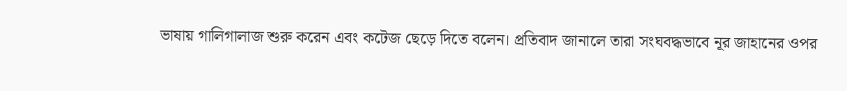ভাষায় গালিগালাজ শুরু করেন এবং কটেজ ছেড়ে দিতে বলেন। প্রতিবাদ জানালে তারা সংঘবদ্ধভাবে নূর জাহানের ওপর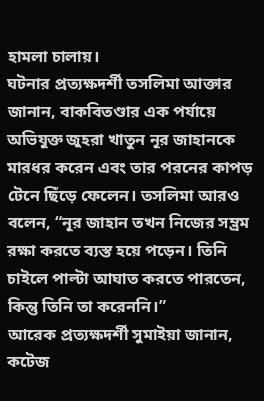হামলা চালায়।
ঘটনার প্রত্যক্ষদর্শী তসলিমা আক্তার জানান, বাকবিতণ্ডার এক পর্যায়ে অভিযুক্ত জুহরা খাতুন নূর জাহানকে মারধর করেন এবং তার পরনের কাপড় টেনে ছিঁড়ে ফেলেন। তসলিমা আরও বলেন, “নূর জাহান তখন নিজের সম্ভ্রম রক্ষা করতে ব্যস্ত হয়ে পড়েন। তিনি চাইলে পাল্টা আঘাত করতে পারতেন, কিন্তু তিনি তা করেননি।”
আরেক প্রত্যক্ষদর্শী সুমাইয়া জানান, কটেজ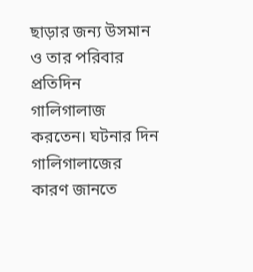ছাড়ার জন্য উসমান ও তার পরিবার প্রতিদিন গালিগালাজ করতেন। ঘটনার দিন গালিগালাজের কারণ জানতে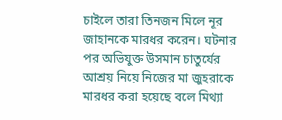চাইলে তারা তিনজন মিলে নূর জাহানকে মারধর করেন। ঘটনার পর অভিযুক্ত উসমান চাতুর্যের আশ্রয় নিয়ে নিজের মা জুহরাকে মারধর করা হয়েছে বলে মিথ্যা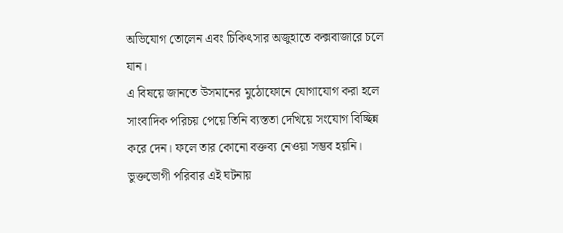অভিযোগ তোলেন এবং চিকিৎসার অজুহাতে কক্সবাজারে চলে যান।
এ বিষয়ে জানতে উসমানের মুঠোফোনে যোগাযোগ করা হলে সাংবাদিক পরিচয় পেয়ে তিনি ব্যস্ততা দেখিয়ে সংযোগ বিচ্ছিন্ন করে দেন। ফলে তার কোনো বক্তব্য নেওয়া সম্ভব হয়নি।
ভুক্তভোগী পরিবার এই ঘটনায়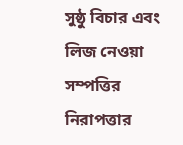সুষ্ঠু বিচার এবং লিজ নেওয়া সম্পত্তির নিরাপত্তার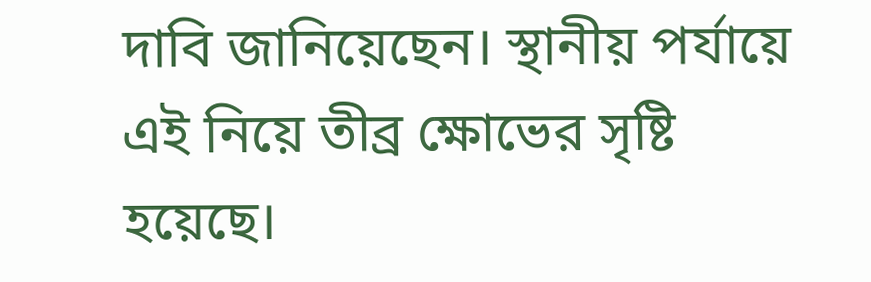দাবি জানিয়েছেন। স্থানীয় পর্যায়ে এই নিয়ে তীব্র ক্ষোভের সৃষ্টি হয়েছে।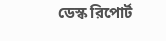ডেস্ক রিপোর্ট